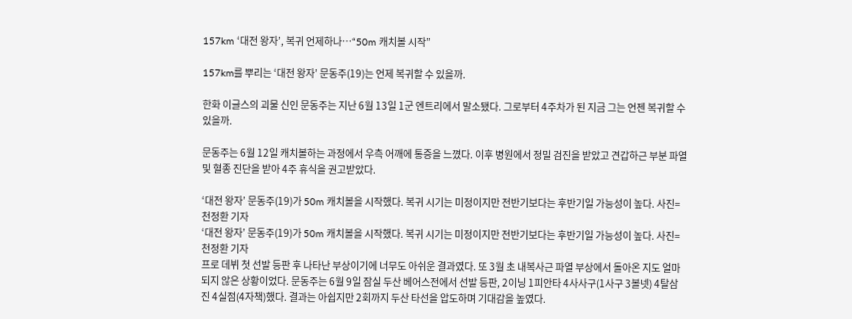157km ‘대전 왕자’, 복귀 언제하나…“50m 캐치볼 시작”

157km를 뿌리는 ‘대전 왕자’ 문동주(19)는 언제 복귀할 수 있을까.

한화 이글스의 괴물 신인 문동주는 지난 6월 13일 1군 엔트리에서 말소됐다. 그로부터 4주차가 된 지금 그는 언젠 복귀할 수 있을까.

문동주는 6월 12일 캐치볼하는 과정에서 우측 어깨에 통증을 느꼈다. 이후 병원에서 정밀 검진을 받았고 견갑하근 부분 파열 및 혈종 진단을 받아 4주 휴식을 권고받았다.

‘대전 왕자’ 문동주(19)가 50m 캐치볼을 시작했다. 복귀 시기는 미정이지만 전반기보다는 후반기일 가능성이 높다. 사진=천정환 기자
‘대전 왕자’ 문동주(19)가 50m 캐치볼을 시작했다. 복귀 시기는 미정이지만 전반기보다는 후반기일 가능성이 높다. 사진=천정환 기자
프로 데뷔 첫 선발 등판 후 나타난 부상이기에 너무도 아쉬운 결과였다. 또 3월 초 내복사근 파열 부상에서 돌아온 지도 얼마 되지 않은 상황이었다. 문동주는 6월 9일 잠실 두산 베어스전에서 선발 등판, 2이닝 1피안타 4사사구(1사구 3볼넷) 4탈삼진 4실점(4자책)했다. 결과는 아쉽지만 2회까지 두산 타선을 압도하며 기대감을 높였다.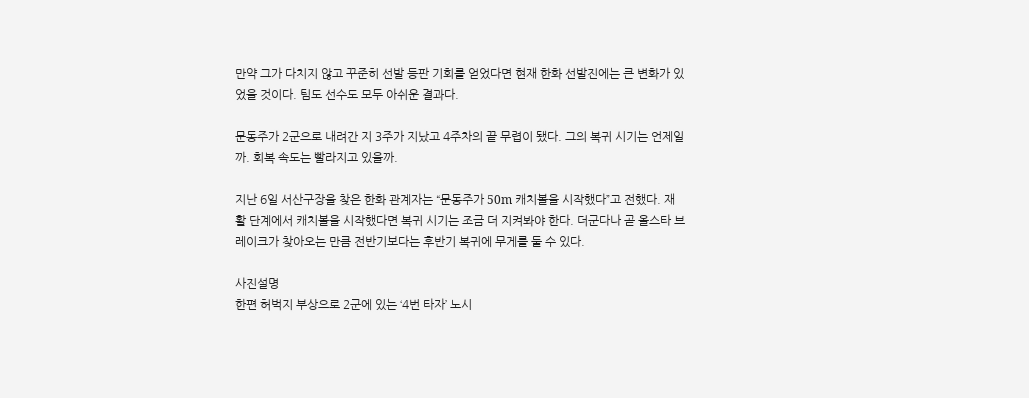만약 그가 다치지 않고 꾸준히 선발 등판 기회를 얻었다면 현재 한화 선발진에는 큰 변화가 있었을 것이다. 팀도 선수도 모두 아쉬운 결과다.

문동주가 2군으로 내려간 지 3주가 지났고 4주차의 끝 무렵이 됐다. 그의 복귀 시기는 언제일까. 회복 속도는 빨라지고 있을까.

지난 6일 서산구장을 찾은 한화 관계자는 “문동주가 50m 캐치볼을 시작했다”고 전했다. 재활 단계에서 캐치볼을 시작했다면 복귀 시기는 조금 더 지켜봐야 한다. 더군다나 곧 올스타 브레이크가 찾아오는 만큼 전반기보다는 후반기 복귀에 무게를 둘 수 있다.

사진설명
한편 허벅지 부상으로 2군에 있는 ‘4번 타자’ 노시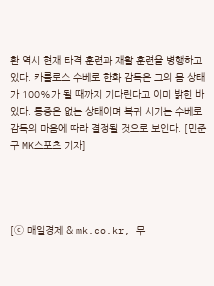환 역시 현재 타격 훈련과 재활 훈련을 병행하고 있다. 카를로스 수베로 한화 감독은 그의 몸 상태가 100%가 될 때까지 기다린다고 이미 밝힌 바 있다. 통증은 없는 상태이며 복귀 시기는 수베로 감독의 마음에 따라 결정될 것으로 보인다. [민준구 MK스포츠 기자]




[ⓒ 매일경제 & mk.co.kr, 무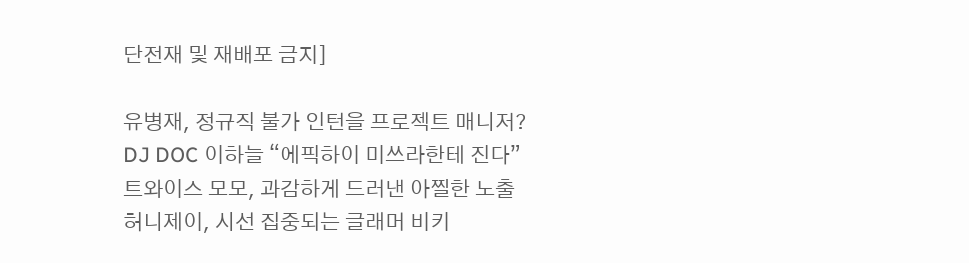단전재 및 재배포 금지]

유병재, 정규직 불가 인턴을 프로젝트 매니저?
DJ DOC 이하늘 “에픽하이 미쓰라한테 진다”
트와이스 모모, 과감하게 드러낸 아찔한 노출
허니제이, 시선 집중되는 글래머 비키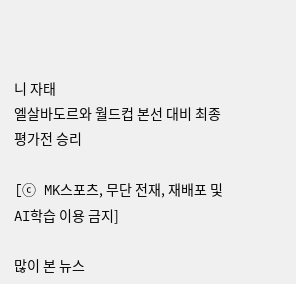니 자태
엘살바도르와 월드컵 본선 대비 최종 평가전 승리

[ⓒ MK스포츠, 무단 전재, 재배포 및 AI학습 이용 금지]

많이 본 뉴스